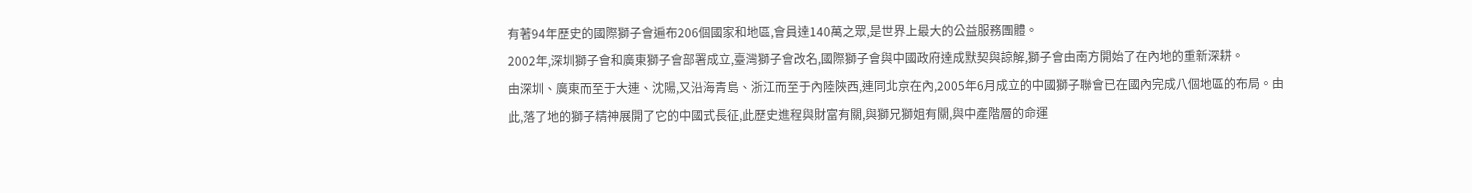有著94年歷史的國際獅子會遍布206個國家和地區,會員達140萬之眾,是世界上最大的公益服務團體。
2002年,深圳獅子會和廣東獅子會部署成立,臺灣獅子會改名,國際獅子會與中國政府達成默契與諒解,獅子會由南方開始了在內地的重新深耕。
由深圳、廣東而至于大連、沈陽,又沿海青島、浙江而至于內陸陜西,連同北京在內,2005年6月成立的中國獅子聯會已在國內完成八個地區的布局。由此,落了地的獅子精神展開了它的中國式長征,此歷史進程與財富有關,與獅兄獅姐有關,與中產階層的命運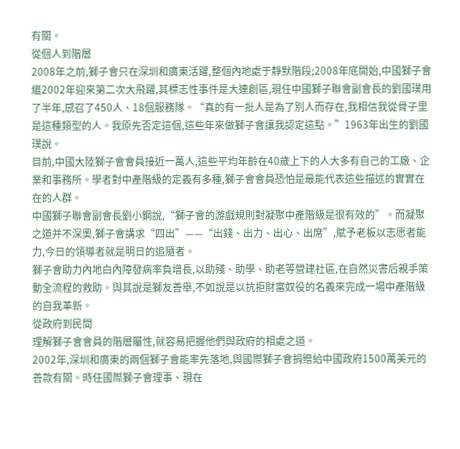有關。
從個人到階層
2008年之前,獅子會只在深圳和廣東活躍,整個內地處于靜默階段;2008年底開始,中國獅子會繼2002年迎來第二次大飛躍,其標志性事件是大連創區,現任中國獅子聯會副會長的劉國璞用了半年,感召了450人、18個服務隊。“真的有一批人是為了別人而存在,我相信我從骨子里是這種類型的人。我原先否定這個,這些年來做獅子會讓我認定這點。”1963年出生的劉國璞說。
目前,中國大陸獅子會會員接近一萬人,這些平均年齡在40歲上下的人大多有自己的工廠、企業和事務所。學者對中產階級的定義有多種,獅子會會員恐怕是最能代表這些描述的實實在在的人群。
中國獅子聯會副會長劉小鋼說,“獅子會的游戲規則對凝聚中產階級是很有效的”。而凝聚之道并不深奧,獅子會講求“四出”——“出錢、出力、出心、出席”,賦予老板以志愿者能力,今日的領導者就是明日的追隨者。
獅子會助力內地白內障發病率負增長,以助殘、助學、助老等營建社區,在自然災害后親手策動全流程的救助。與其說是獅友善舉,不如說是以抗拒財富奴役的名義來完成一場中產階級的自我革新。
從政府到民間
理解獅子會會員的階層屬性,就容易把握他們與政府的相處之道。
2002年,深圳和廣東的兩個獅子會能率先落地,與國際獅子會捐贈給中國政府1500萬美元的善款有關。時任國際獅子會理事、現在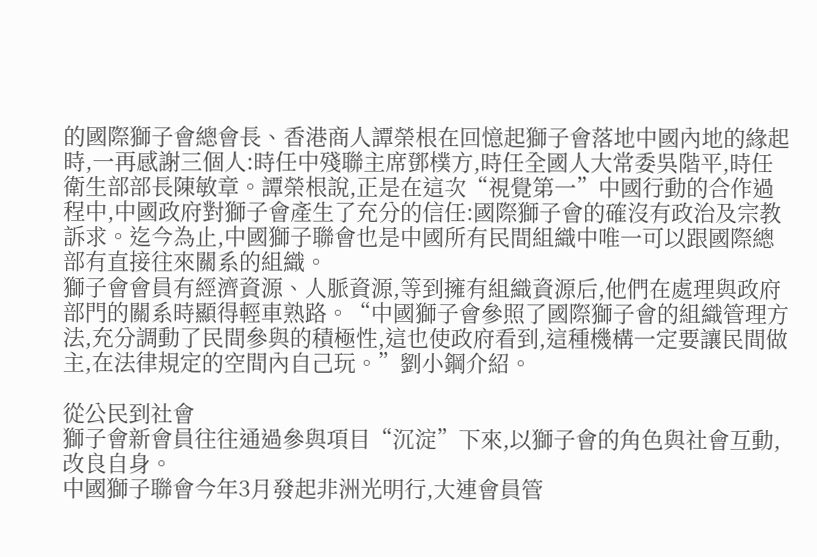的國際獅子會總會長、香港商人譚榮根在回憶起獅子會落地中國內地的緣起時,一再感謝三個人:時任中殘聯主席鄧樸方,時任全國人大常委吳階平,時任衛生部部長陳敏章。譚榮根說,正是在這次“視覺第一”中國行動的合作過程中,中國政府對獅子會產生了充分的信任:國際獅子會的確沒有政治及宗教訴求。迄今為止,中國獅子聯會也是中國所有民間組織中唯一可以跟國際總部有直接往來關系的組織。
獅子會會員有經濟資源、人脈資源,等到擁有組織資源后,他們在處理與政府部門的關系時顯得輕車熟路。“中國獅子會參照了國際獅子會的組織管理方法,充分調動了民間參與的積極性,這也使政府看到,這種機構一定要讓民間做主,在法律規定的空間內自己玩。”劉小鋼介紹。

從公民到社會
獅子會新會員往往通過參與項目“沉淀”下來,以獅子會的角色與社會互動,改良自身。
中國獅子聯會今年3月發起非洲光明行,大連會員管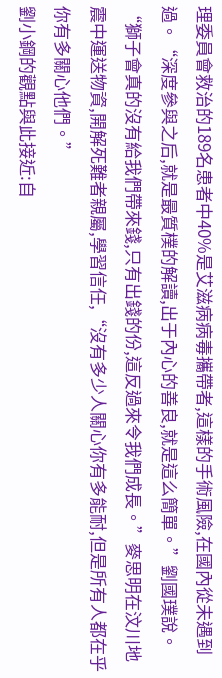理委員會救治的189名患者中40%是艾滋病病毒攜帶者,這樣的手術風險,在國內從未遇到過。“深度參與之后,就是最質樸的解讀,出于內心的善良,就是這么簡單。”劉國璞說。
“獅子會真的沒有給我們帶來錢,只有出錢的份,這反過來令我們成長。”麥思明在汶川地震中運送物資,開解死難者親屬,學習信任,“沒有多少人關心你有多能耐,但是所有人都在乎你有多關心他們。”
劉小鋼的觀點與此接近:自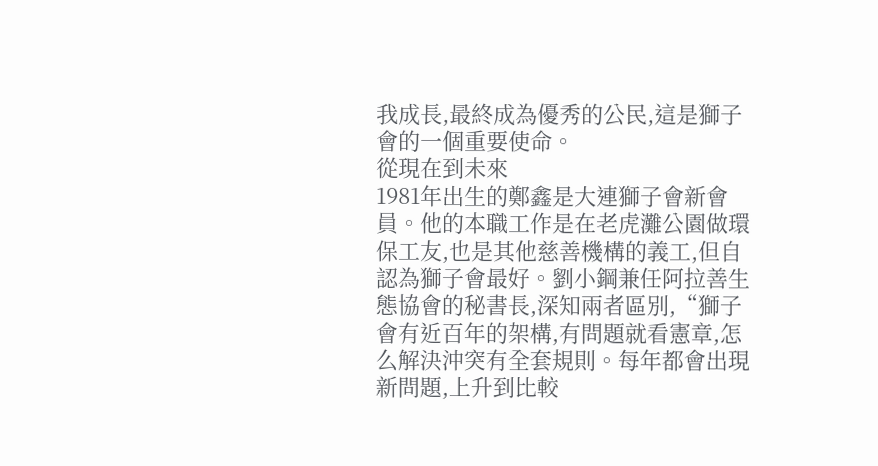我成長,最終成為優秀的公民,這是獅子會的一個重要使命。
從現在到未來
1981年出生的鄭鑫是大連獅子會新會員。他的本職工作是在老虎灘公園做環保工友,也是其他慈善機構的義工,但自認為獅子會最好。劉小鋼兼任阿拉善生態協會的秘書長,深知兩者區別,“獅子會有近百年的架構,有問題就看憲章,怎么解決沖突有全套規則。每年都會出現新問題,上升到比較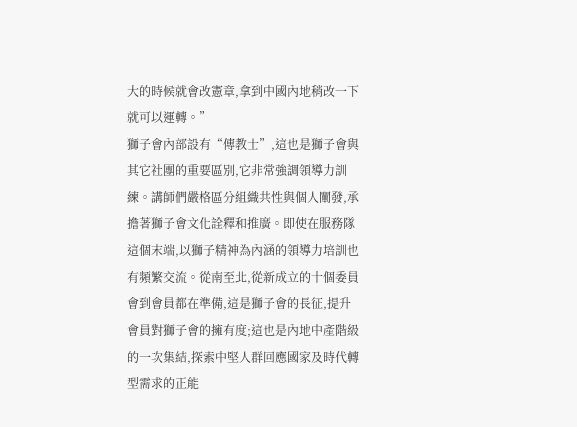大的時候就會改憲章,拿到中國內地稍改一下就可以運轉。”
獅子會內部設有“傳教士”,這也是獅子會與其它社團的重要區別,它非常強調領導力訓練。講師們嚴格區分組織共性與個人闡發,承擔著獅子會文化詮釋和推廣。即使在服務隊這個末端,以獅子精神為內涵的領導力培訓也有頻繁交流。從南至北,從新成立的十個委員會到會員都在準備,這是獅子會的長征,提升會員對獅子會的擁有度;這也是內地中產階級的一次集結,探索中堅人群回應國家及時代轉型需求的正能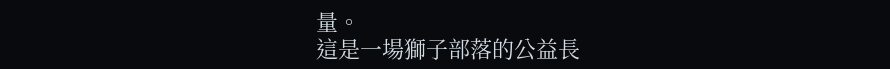量。
這是一場獅子部落的公益長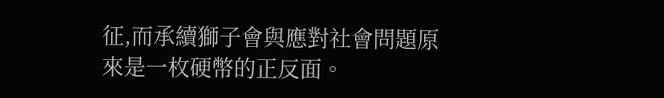征,而承續獅子會與應對社會問題原來是一枚硬幣的正反面。